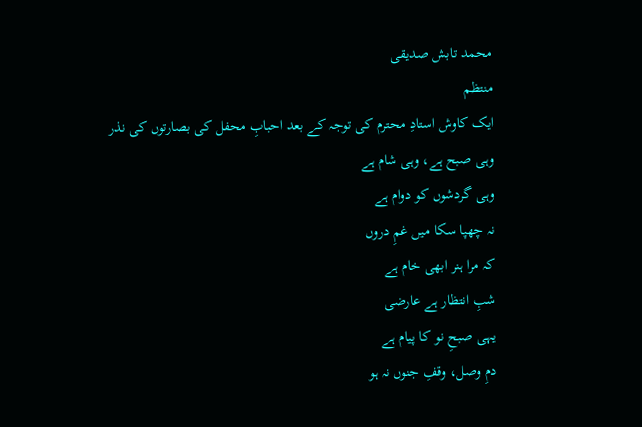محمد تابش صدیقی
منتظم
ایک کاوش استادِ محترم کی توجہ کے بعد احبابِ محفل کی بصارتوں کی نذر
وہی صبح ہے، وہی شام ہے
وہی گردشوں کو دوام ہے
نہ چھپا سکا میں غمِ دروں
کہ مرا ہنر ابھی خام ہے
شبِ انتظار ہے عارضی
یہی صبحِ نو کا پیام ہے
دمِ وصل، وقفِ جنوں نہ ہو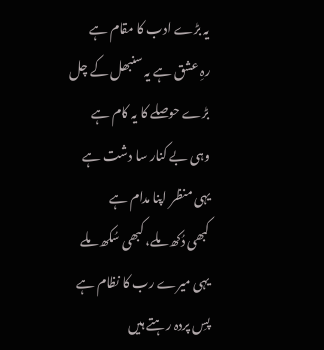یہ بڑے ادب کا مقام ہے
رہِ عشق ہے یہ سنبھل کے چل
بڑے حوصلے کا یہ کام ہے
وہی بے کنار سا دشت ہے
یہی منظر اپنا مدام ہے
کبھی دُکھ ملے، کبھی سُکھ ملے
یہی میرے رب کا نظام ہے
پسِ پردہ رہتے ہیں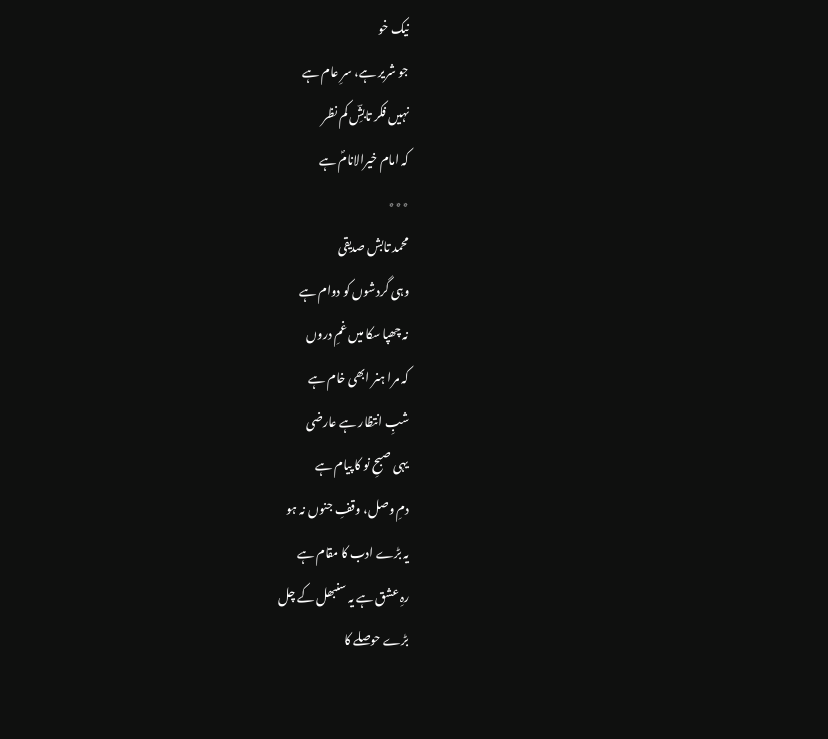نیک خو
جو شریر ہے، سرِ عام ہے
نہیں فکر تابشِؔ کم نظر
کہ امام خیرالانامؐ ہے
٭٭٭
محمد تابش صدیقی
وہی گردشوں کو دوام ہے
نہ چھپا سکا میں غمِ دروں
کہ مرا ہنر ابھی خام ہے
شبِ انتظار ہے عارضی
یہی صبحِ نو کا پیام ہے
دمِ وصل، وقفِ جنوں نہ ہو
یہ بڑے ادب کا مقام ہے
رہِ عشق ہے یہ سنبھل کے چل
بڑے حوصلے کا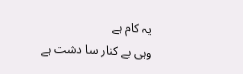یہ کام ہے
وہی بے کنار سا دشت ہے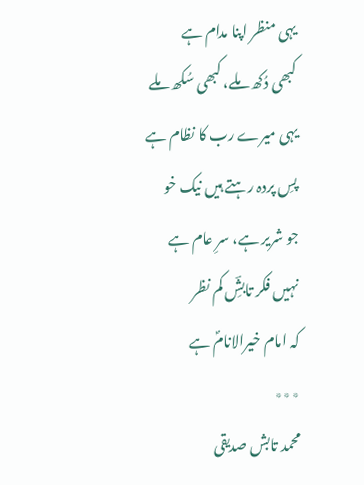یہی منظر اپنا مدام ہے
کبھی دُکھ ملے، کبھی سُکھ ملے
یہی میرے رب کا نظام ہے
پسِ پردہ رہتے ہیں نیک خو
جو شریر ہے، سرِ عام ہے
نہیں فکر تابشِؔ کم نظر
کہ امام خیرالانامؐ ہے
٭٭٭
محمد تابش صدیقی